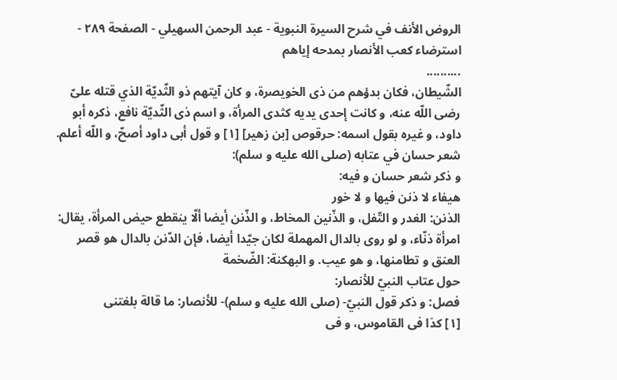الروض الأنف في شرح السيرة النبوية - عبد الرحمن السهيلي - الصفحة ٢٨٩ - استرضاء كعب الأنصار بمدحه إياهم
..........
الشّيطان، فكان بدؤهم من ذى الخويصرة، و كان آيتهم ذو الثّديّة الذي قتله علىّ رضى اللّه عنه، و كانت إحدى يديه كثدى المرأة، و اسم ذى الثّديّة نافع، ذكره أبو داود، و غيره بقول اسمه: حرقوص [بن زهير] [١] و قول أبى داود أصحّ، و اللّه أعلم.
شعر حسان في عتابه (صلى الله عليه و سلم):
و ذكر شعر حسان و فيه:
هيفاء لا ذنن فيها و لا خور
الذنن: الغدر و التّفل، و الذّنين المخاط، و الذّنن أيضا ألّا ينقطع حيض المرأة، يقال: امرأة ذنّاء، و لو روى بالدال المهملة لكان جيّدا أيضا، فإن الدّنن بالدال هو قصر العنق و تطامنها، و هو عيب. و البهكنة: الضّخمة
حول عتاب النبيّ للأنصار:
فصل: و ذكر قول النبيّ- (صلى الله عليه و سلم)- للأنصار: ما قالة بلغتنى
[١] كذا فى القاموس، و فى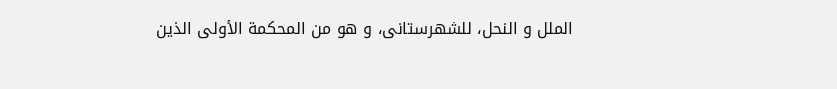الملل و النحل، للشهرستانى، و هو من المحكمة الأولى الذين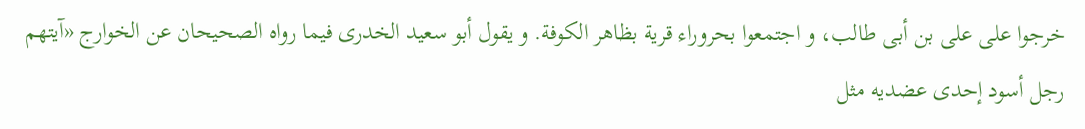خرجوا على على بن أبى طالب، و اجتمعوا بحروراء قرية بظاهر الكوفة. و يقول أبو سعيد الخدرى فيما رواه الصحيحان عن الخوارج «آيتهم رجل أسود إحدى عضديه مثل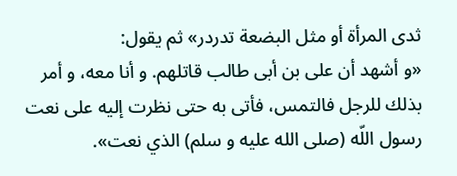ثدى المرأة أو مثل البضعة تدردر» ثم يقول:
«و أشهد أن على بن أبى طالب قاتلهم. و أنا معه، و أمر بذلك للرجل فالتمس، فأتى به حتى نظرت إليه على نعت رسول اللّه (صلى الله عليه و سلم) الذي نعت».